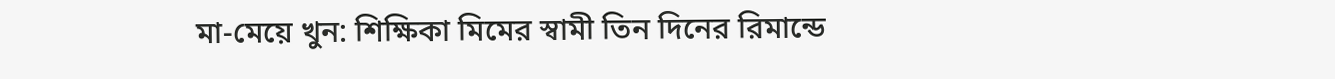মা-মেয়ে খুন: শিক্ষিকা মিমের স্বামী তিন দিনের রিমান্ডে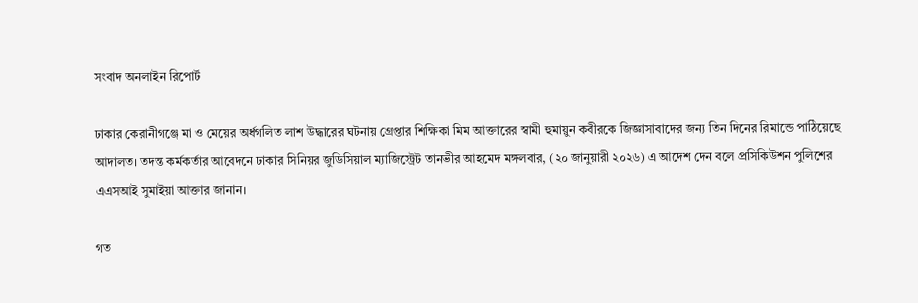সংবাদ অনলাইন রিপোর্ট

ঢাকার কেরানীগঞ্জে মা ও মেয়ের অর্ধগলিত লাশ উদ্ধারের ঘটনায় গ্রেপ্তার শিক্ষিকা মিম আক্তারের স্বামী হুমায়ুন কবীরকে জিজ্ঞাসাবাদের জন্য তিন দিনের রিমান্ডে পাঠিয়েছে আদালত। তদন্ত কর্মকর্তার আবেদনে ঢাকার সিনিয়র জুডিসিয়াল ম্যাজিস্ট্রেট তানভীর আহমেদ মঙ্গলবার, (২০ জানুয়ারী ২০২৬) এ আদেশ দেন বলে প্রসিকিউশন পুলিশের এএসআই সুমাইয়া আক্তার জানান।

গত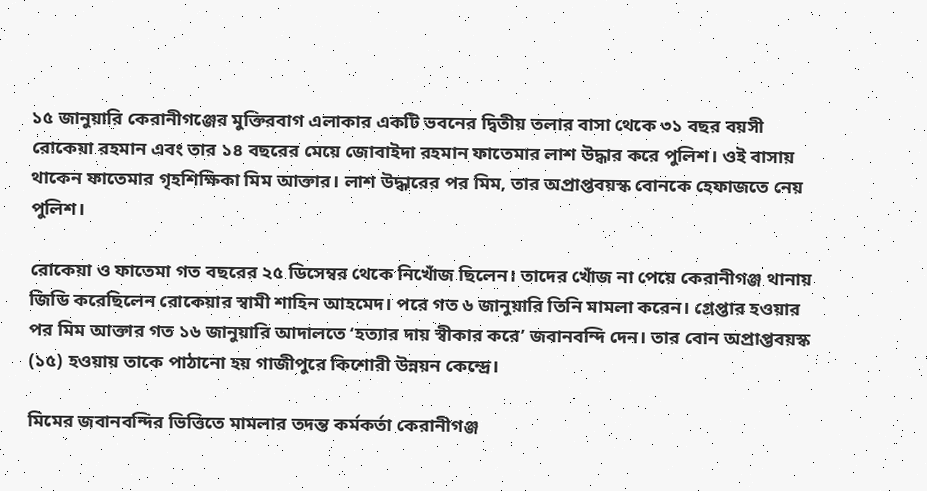১৫ জানুয়ারি কেরানীগঞ্জের মুক্তিরবাগ এলাকার একটি ভবনের দ্বিতীয় তলার বাসা থেকে ৩১ বছর বয়সী রোকেয়া রহমান এবং তার ১৪ বছরের মেয়ে জোবাইদা রহমান ফাতেমার লাশ উদ্ধার করে পুলিশ। ওই বাসায় থাকেন ফাতেমার গৃহশিক্ষিকা মিম আক্তার। লাশ উদ্ধারের পর মিম, তার অপ্রাপ্তবয়স্ক বোনকে হেফাজতে নেয় পুলিশ।

রোকেয়া ও ফাতেমা গত বছরের ২৫ ডিসেম্বর থেকে নিখোঁজ ছিলেন। তাদের খোঁজ না পেয়ে কেরানীগঞ্জ থানায় জিডি করেছিলেন রোকেয়ার স্বামী শাহিন আহমেদ। পরে গত ৬ জানুয়ারি তিনি মামলা করেন। গ্রেপ্তার হওয়ার পর মিম আক্তার গত ১৬ জানুয়ারি আদালতে ‘হত্যার দায় স্বীকার করে’ জবানবন্দি দেন। তার বোন অপ্রাপ্তবয়স্ক (১৫) হওয়ায় তাকে পাঠানো হয় গাজীপুরে কিশোরী উন্নয়ন কেন্দ্রে।

মিমের জবানবন্দির ভিত্তিতে মামলার তদন্ত কর্মকর্তা কেরানীগঞ্জ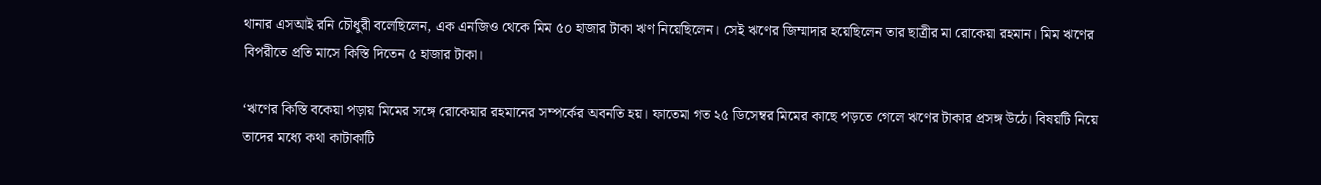থানার এসআই রনি চৌধুরী বলেছিলেন, এক এনজিও থেকে মিম ৫০ হাজার টাকা ঋণ নিয়েছিলেন। সেই ঋণের জিম্মাদার হয়েছিলেন তার ছাত্রীর মা রোকেয়া রহমান। মিম ঋণের বিপরীতে প্রতি মাসে কিস্তি দিতেন ৫ হাজার টাকা।

‘ঋণের কিস্তি বকেয়া পড়ায় মিমের সঙ্গে রোকেয়ার রহমানের সম্পর্কের অবনতি হয়। ফাতেমা গত ২৫ ডিসেম্বর মিমের কাছে পড়তে গেলে ঋণের টাকার প্রসঙ্গ উঠে। বিষয়টি নিয়ে তাদের মধ্যে কথা কাটাকাটি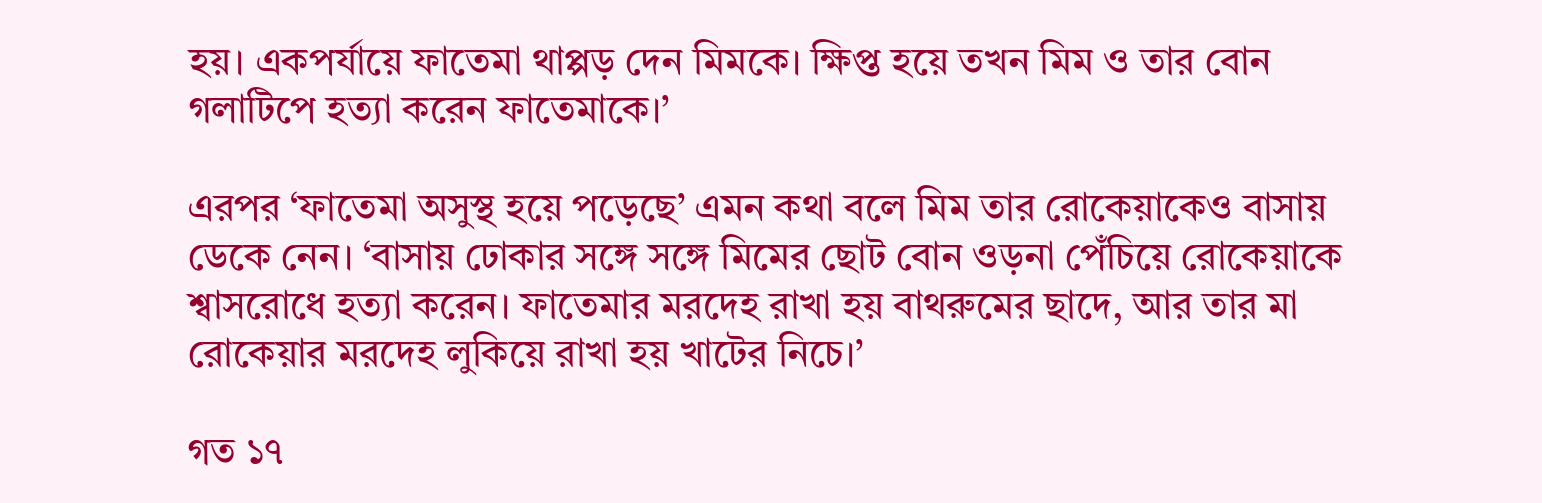হয়। একপর্যায়ে ফাতেমা থাপ্পড় দেন মিমকে। ক্ষিপ্ত হয়ে তখন মিম ও তার বোন গলাটিপে হত্যা করেন ফাতেমাকে।’

এরপর ‘ফাতেমা অসুস্থ হয়ে পড়েছে’ এমন কথা বলে মিম তার রোকেয়াকেও বাসায় ডেকে নেন। ‘বাসায় ঢোকার সঙ্গে সঙ্গে মিমের ছোট বোন ওড়না পেঁচিয়ে রোকেয়াকে শ্বাসরোধে হত্যা করেন। ফাতেমার মরদেহ রাখা হয় বাথরুমের ছাদে, আর তার মা রোকেয়ার মরদেহ লুকিয়ে রাখা হয় খাটের নিচে।’

গত ১৭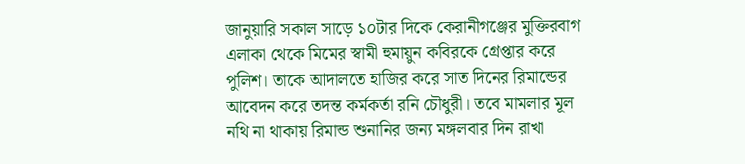জানুয়ারি সকাল সাড়ে ১০টার দিকে কেরানীগঞ্জের মুক্তিরবাগ এলাকা থেকে মিমের স্বামী হুমায়ুন কবিরকে গ্রেপ্তার করে পুলিশ। তাকে আদালতে হাজির করে সাত দিনের রিমান্ডের আবেদন করে তদন্ত কর্মকর্তা রনি চৌধুরী। তবে মামলার মূল নথি না থাকায় রিমান্ড শুনানির জন্য মঙ্গলবার দিন রাখা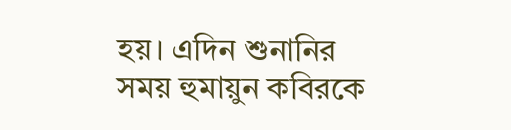হয়। এদিন শুনানির সময় হুমায়ুন কবিরকে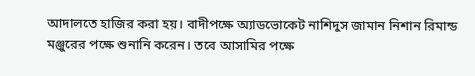আদালতে হাজির করা হয়। বাদীপক্ষে অ্যাডভোকেট নাশিদুস জামান নিশান রিমান্ড মঞ্জুরের পক্ষে শুনানি করেন। তবে আসামির পক্ষে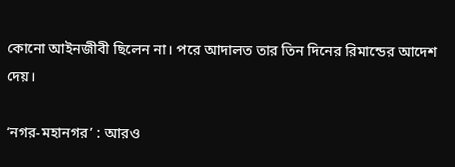কোনো আইনজীবী ছিলেন না। পরে আদালত তার তিন দিনের রিমান্ডের আদেশ দেয়।

‘নগর-মহানগর’ : আরও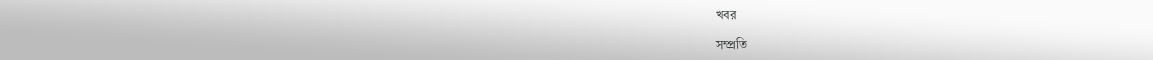খবর

সম্প্রতি